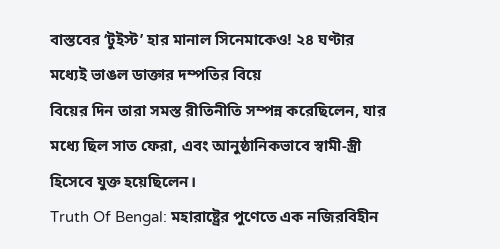বাস্তবের ‘টুইস্ট’ হার মানাল সিনেমাকেও! ২৪ ঘণ্টার মধ্যেই ভাঙল ডাক্তার দম্পতির বিয়ে
বিয়ের দিন তারা সমস্ত রীতিনীতি সম্পন্ন করেছিলেন, যার মধ্যে ছিল সাত ফেরা, এবং আনুষ্ঠানিকভাবে স্বামী-স্ত্রী হিসেবে যুক্ত হয়েছিলেন।
Truth Of Bengal: মহারাষ্ট্রের পুণেতে এক নজিরবিহীন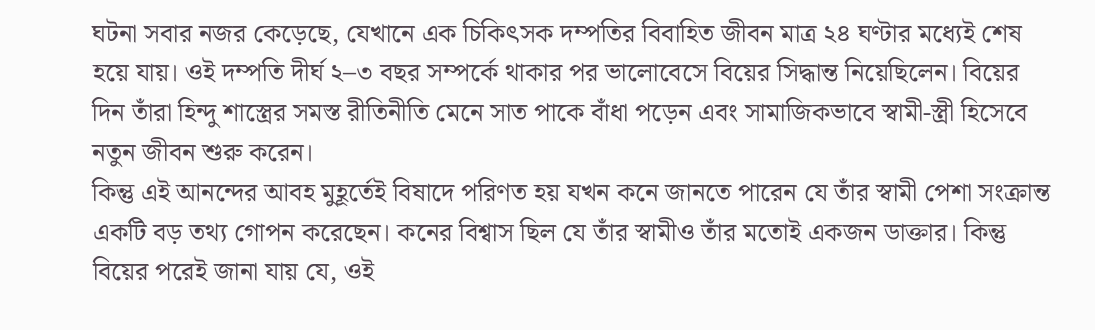ঘটনা সবার নজর কেড়েছে, যেখানে এক চিকিৎসক দম্পতির বিবাহিত জীবন মাত্র ২৪ ঘণ্টার মধ্যেই শেষ হয়ে যায়। ওই দম্পতি দীর্ঘ ২–৩ বছর সম্পর্কে থাকার পর ভালোবেসে বিয়ের সিদ্ধান্ত নিয়েছিলেন। বিয়ের দিন তাঁরা হিন্দু শাস্ত্রের সমস্ত রীতিনীতি মেনে সাত পাকে বাঁধা পড়েন এবং সামাজিকভাবে স্বামী-স্ত্রী হিসেবে নতুন জীবন শুরু করেন।
কিন্তু এই আনন্দের আবহ মুহূর্তেই বিষাদে পরিণত হয় যখন কনে জানতে পারেন যে তাঁর স্বামী পেশা সংক্রান্ত একটি বড় তথ্য গোপন করেছেন। কনের বিশ্বাস ছিল যে তাঁর স্বামীও তাঁর মতোই একজন ডাক্তার। কিন্তু বিয়ের পরেই জানা যায় যে, ওই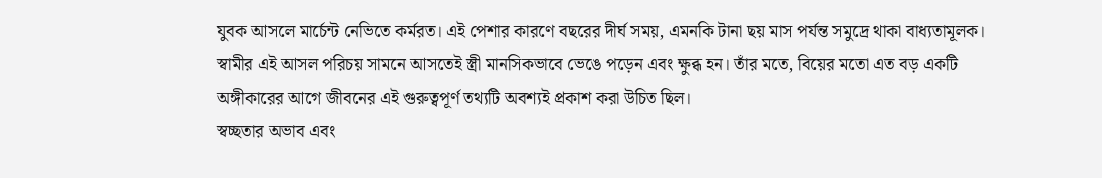যুবক আসলে মার্চেন্ট নেভিতে কর্মরত। এই পেশার কারণে বছরের দীর্ঘ সময়, এমনকি টানা ছয় মাস পর্যন্ত সমুদ্রে থাকা বাধ্যতামূলক। স্বামীর এই আসল পরিচয় সামনে আসতেই স্ত্রী মানসিকভাবে ভেঙে পড়েন এবং ক্ষুব্ধ হন। তাঁর মতে, বিয়ের মতো এত বড় একটি অঙ্গীকারের আগে জীবনের এই গুরুত্বপূর্ণ তথ্যটি অবশ্যই প্রকাশ করা উচিত ছিল।
স্বচ্ছতার অভাব এবং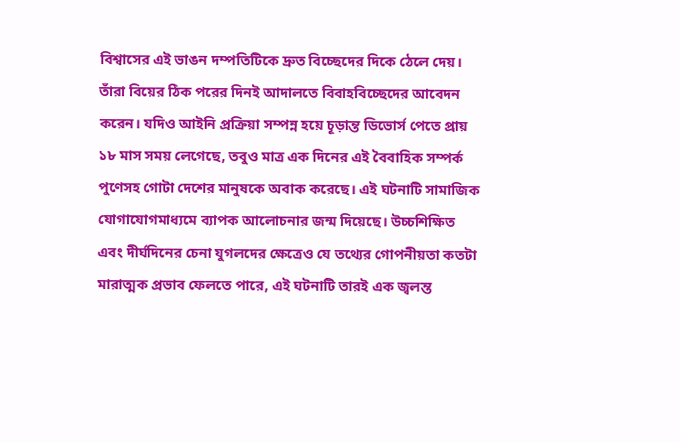বিশ্বাসের এই ভাঙন দম্পতিটিকে দ্রুত বিচ্ছেদের দিকে ঠেলে দেয়। তাঁরা বিয়ের ঠিক পরের দিনই আদালতে বিবাহবিচ্ছেদের আবেদন করেন। যদিও আইনি প্রক্রিয়া সম্পন্ন হয়ে চূড়ান্ত ডিভোর্স পেতে প্রায় ১৮ মাস সময় লেগেছে, তবুও মাত্র এক দিনের এই বৈবাহিক সম্পর্ক পুণেসহ গোটা দেশের মানুষকে অবাক করেছে। এই ঘটনাটি সামাজিক যোগাযোগমাধ্যমে ব্যাপক আলোচনার জন্ম দিয়েছে। উচ্চশিক্ষিত এবং দীর্ঘদিনের চেনা যুগলদের ক্ষেত্রেও যে তথ্যের গোপনীয়তা কতটা মারাত্মক প্রভাব ফেলতে পারে, এই ঘটনাটি তারই এক জ্বলন্ত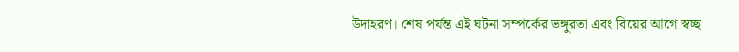উদাহরণ। শেষ পর্যন্ত এই ঘটনা সম্পর্কের ভঙ্গুরতা এবং বিয়ের আগে স্বচ্ছ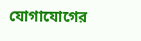যোগাযোগের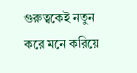গুরুত্বকেই নতুন করে মনে করিয়ে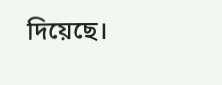দিয়েছে।